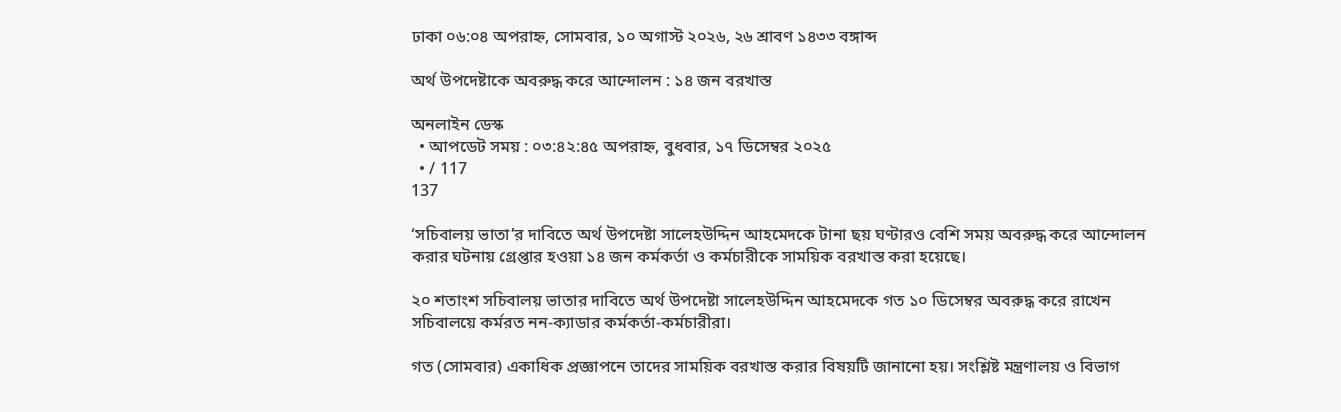ঢাকা ০৬:০৪ অপরাহ্ন, সোমবার, ১০ অগাস্ট ২০২৬, ২৬ শ্রাবণ ১৪৩৩ বঙ্গাব্দ

অর্থ উপদেষ্টাকে অবরুদ্ধ করে আন্দোলন : ১৪ জন বরখাস্ত

অনলাইন ডেস্ক
  • আপডেট সময় : ০৩:৪২:৪৫ অপরাহ্ন, বুধবার, ১৭ ডিসেম্বর ২০২৫
  • / 117
137

‘সচিবালয় ভাতা’র দাবিতে অর্থ উপদেষ্টা সালেহউদ্দিন আহমেদকে টানা ছয় ঘণ্টারও বেশি সময় অবরুদ্ধ করে আন্দোলন করার ঘটনায় গ্রেপ্তার হওয়া ১৪ জন কর্মকর্তা ও কর্মচারীকে সাময়িক বরখাস্ত করা হয়েছে।

২০ শতাংশ সচিবালয় ভাতার দাবিতে অর্থ উপদেষ্টা সালেহউদ্দিন আহমেদকে গত ১০ ডিসেম্বর অবরুদ্ধ করে রাখেন সচিবালয়ে কর্মরত নন-ক্যাডার কর্মকর্তা-কর্মচারীরা।

গত (সোমবার) একাধিক প্রজ্ঞাপনে তাদের সাময়িক বরখাস্ত করার বিষয়টি জানানো হয়। সংশ্লিষ্ট মন্ত্রণালয় ও বিভাগ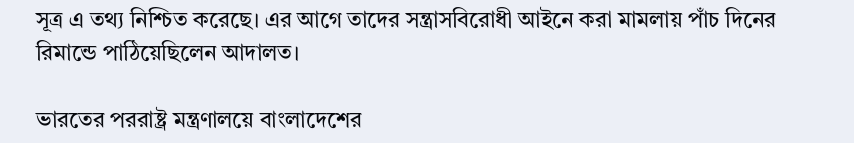সূত্র এ তথ্য নিশ্চিত করেছে। এর আগে তাদের সন্ত্রাসবিরোধী আইনে করা মামলায় পাঁচ দিনের রিমান্ডে পাঠিয়েছিলেন আদালত।

ভারতের পররাষ্ট্র মন্ত্রণালয়ে বাংলাদেশের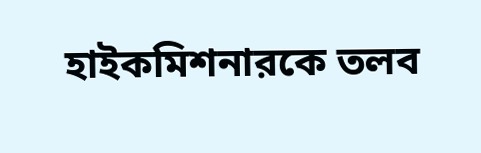হাইকমিশনারকে তলব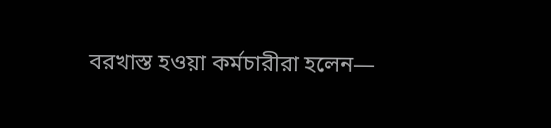বরখাস্ত হওয়া কর্মচারীরা হলেন—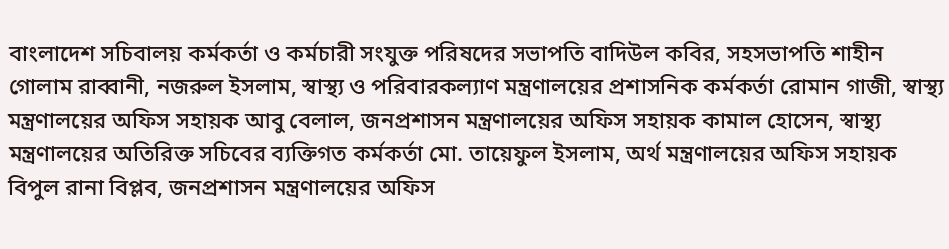বাংলাদেশ সচিবালয় কর্মকর্তা ও কর্মচারী সংযুক্ত পরিষদের সভাপতি বাদিউল কবির, সহসভাপতি শাহীন গোলাম রাব্বানী, নজরুল ইসলাম, স্বাস্থ্য ও পরিবারকল্যাণ মন্ত্রণালয়ের প্রশাসনিক কর্মকর্তা রোমান গাজী, স্বাস্থ্য মন্ত্রণালয়ের অফিস সহায়ক আবু বেলাল, জনপ্রশাসন মন্ত্রণালয়ের অফিস সহায়ক কামাল হোসেন, স্বাস্থ্য মন্ত্রণালয়ের অতিরিক্ত সচিবের ব্যক্তিগত কর্মকর্তা মো. তায়েফুল ইসলাম, অর্থ মন্ত্রণালয়ের অফিস সহায়ক বিপুল রানা বিপ্লব, জনপ্রশাসন মন্ত্রণালয়ের অফিস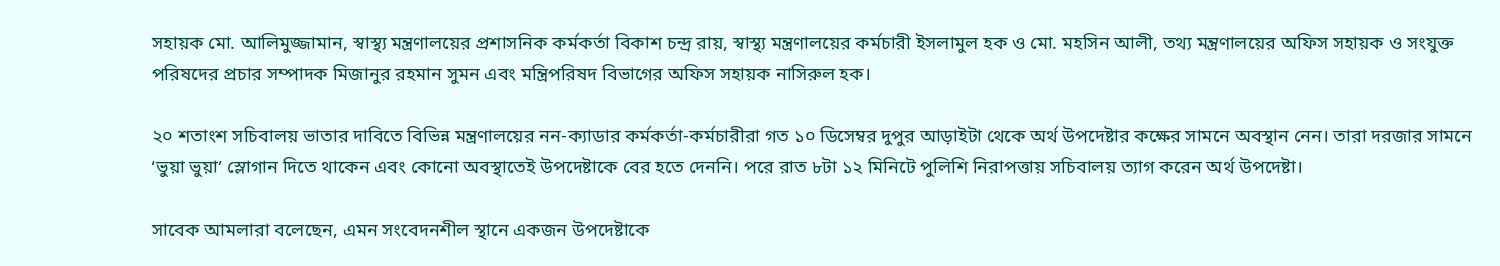সহায়ক মো. আলিমুজ্জামান, স্বাস্থ্য মন্ত্রণালয়ের প্রশাসনিক কর্মকর্তা বিকাশ চন্দ্র রায়, স্বাস্থ্য মন্ত্রণালয়ের কর্মচারী ইসলামুল হক ও মো. মহসিন আলী, তথ্য মন্ত্রণালয়ের অফিস সহায়ক ও সংযুক্ত পরিষদের প্রচার সম্পাদক মিজানুর রহমান সুমন এবং মন্ত্রিপরিষদ বিভাগের অফিস সহায়ক নাসিরুল হক।

২০ শতাংশ সচিবালয় ভাতার দাবিতে বিভিন্ন মন্ত্রণালয়ের নন-ক্যাডার কর্মকর্তা-কর্মচারীরা গত ১০ ডিসেম্বর দুপুর আড়াইটা থেকে অর্থ উপদেষ্টার কক্ষের সামনে অবস্থান নেন। তারা দরজার সামনে ‘ভুয়া ভুয়া’ স্লোগান দিতে থাকেন এবং কোনো অবস্থাতেই উপদেষ্টাকে বের হতে দেননি। পরে রাত ৮টা ১২ মিনিটে পুলিশি নিরাপত্তায় সচিবালয় ত্যাগ করেন অর্থ উপদেষ্টা।

সাবেক আমলারা বলেছেন, এমন সংবেদনশীল স্থানে একজন উপদেষ্টাকে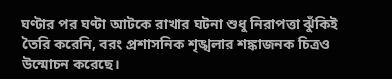ঘণ্টার পর ঘণ্টা আটকে রাখার ঘটনা শুধু নিরাপত্তা ঝুঁকিই তৈরি করেনি, বরং প্রশাসনিক শৃঙ্খলার শঙ্কাজনক চিত্রও উন্মোচন করেছে।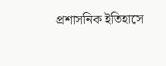প্রশাসনিক ইতিহাসে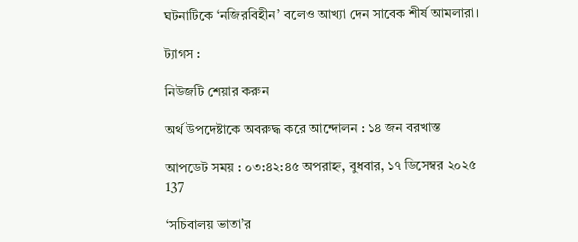ঘটনাটিকে ‘নজিরবিহীন’ বলেও আখ্যা দেন সাবেক শীর্ষ আমলারা।

ট্যাগস :

নিউজটি শেয়ার করুন

অর্থ উপদেষ্টাকে অবরুদ্ধ করে আন্দোলন : ১৪ জন বরখাস্ত

আপডেট সময় : ০৩:৪২:৪৫ অপরাহ্ন, বুধবার, ১৭ ডিসেম্বর ২০২৫
137

‘সচিবালয় ভাতা’র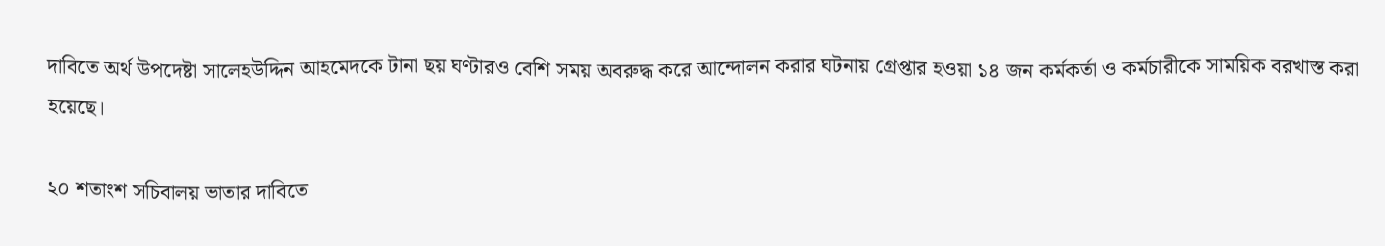দাবিতে অর্থ উপদেষ্টা সালেহউদ্দিন আহমেদকে টানা ছয় ঘণ্টারও বেশি সময় অবরুদ্ধ করে আন্দোলন করার ঘটনায় গ্রেপ্তার হওয়া ১৪ জন কর্মকর্তা ও কর্মচারীকে সাময়িক বরখাস্ত করা হয়েছে।

২০ শতাংশ সচিবালয় ভাতার দাবিতে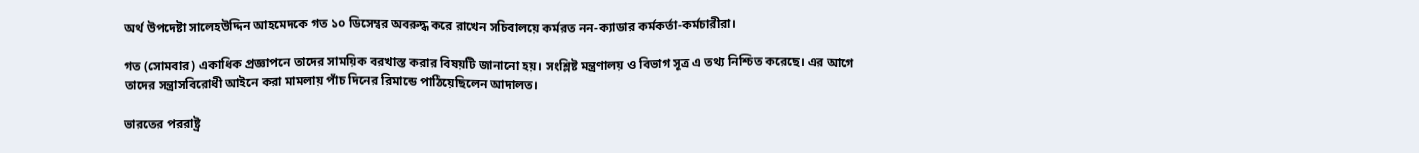অর্থ উপদেষ্টা সালেহউদ্দিন আহমেদকে গত ১০ ডিসেম্বর অবরুদ্ধ করে রাখেন সচিবালয়ে কর্মরত নন-ক্যাডার কর্মকর্তা-কর্মচারীরা।

গত (সোমবার) একাধিক প্রজ্ঞাপনে তাদের সাময়িক বরখাস্ত করার বিষয়টি জানানো হয়। সংশ্লিষ্ট মন্ত্রণালয় ও বিভাগ সূত্র এ তথ্য নিশ্চিত করেছে। এর আগে তাদের সন্ত্রাসবিরোধী আইনে করা মামলায় পাঁচ দিনের রিমান্ডে পাঠিয়েছিলেন আদালত।

ভারতের পররাষ্ট্র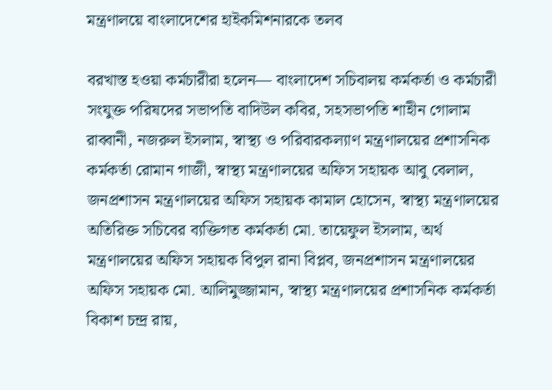মন্ত্রণালয়ে বাংলাদেশের হাইকমিশনারকে তলব

বরখাস্ত হওয়া কর্মচারীরা হলেন— বাংলাদেশ সচিবালয় কর্মকর্তা ও কর্মচারী সংযুক্ত পরিষদের সভাপতি বাদিউল কবির, সহসভাপতি শাহীন গোলাম রাব্বানী, নজরুল ইসলাম, স্বাস্থ্য ও পরিবারকল্যাণ মন্ত্রণালয়ের প্রশাসনিক কর্মকর্তা রোমান গাজী, স্বাস্থ্য মন্ত্রণালয়ের অফিস সহায়ক আবু বেলাল, জনপ্রশাসন মন্ত্রণালয়ের অফিস সহায়ক কামাল হোসেন, স্বাস্থ্য মন্ত্রণালয়ের অতিরিক্ত সচিবের ব্যক্তিগত কর্মকর্তা মো. তায়েফুল ইসলাম, অর্থ মন্ত্রণালয়ের অফিস সহায়ক বিপুল রানা বিপ্লব, জনপ্রশাসন মন্ত্রণালয়ের অফিস সহায়ক মো. আলিমুজ্জামান, স্বাস্থ্য মন্ত্রণালয়ের প্রশাসনিক কর্মকর্তা বিকাশ চন্দ্র রায়,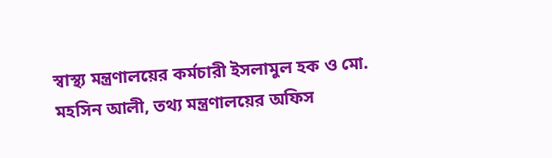স্বাস্থ্য মন্ত্রণালয়ের কর্মচারী ইসলামুল হক ও মো. মহসিন আলী, তথ্য মন্ত্রণালয়ের অফিস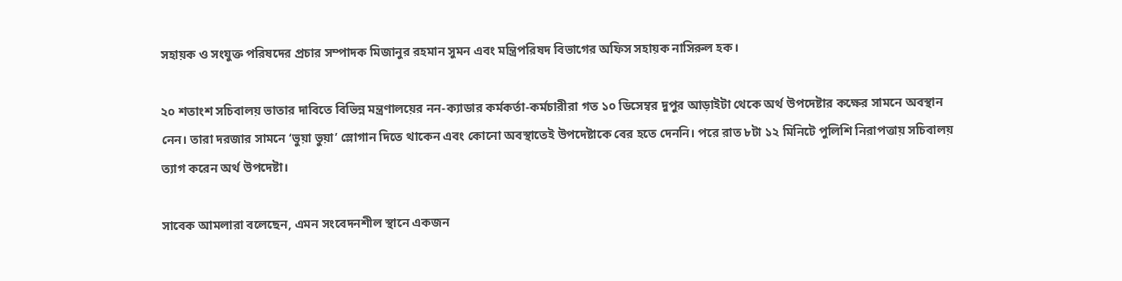সহায়ক ও সংযুক্ত পরিষদের প্রচার সম্পাদক মিজানুর রহমান সুমন এবং মন্ত্রিপরিষদ বিভাগের অফিস সহায়ক নাসিরুল হক।

২০ শতাংশ সচিবালয় ভাতার দাবিতে বিভিন্ন মন্ত্রণালয়ের নন-ক্যাডার কর্মকর্তা-কর্মচারীরা গত ১০ ডিসেম্বর দুপুর আড়াইটা থেকে অর্থ উপদেষ্টার কক্ষের সামনে অবস্থান নেন। তারা দরজার সামনে ‘ভুয়া ভুয়া’ স্লোগান দিতে থাকেন এবং কোনো অবস্থাতেই উপদেষ্টাকে বের হতে দেননি। পরে রাত ৮টা ১২ মিনিটে পুলিশি নিরাপত্তায় সচিবালয় ত্যাগ করেন অর্থ উপদেষ্টা।

সাবেক আমলারা বলেছেন, এমন সংবেদনশীল স্থানে একজন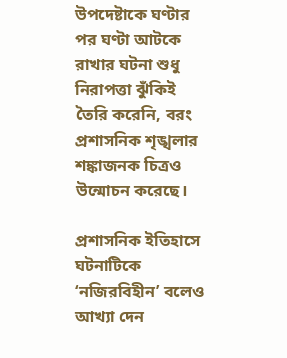উপদেষ্টাকে ঘণ্টার পর ঘণ্টা আটকে রাখার ঘটনা শুধু নিরাপত্তা ঝুঁকিই তৈরি করেনি, বরং প্রশাসনিক শৃঙ্খলার শঙ্কাজনক চিত্রও উন্মোচন করেছে।

প্রশাসনিক ইতিহাসে ঘটনাটিকে ‘নজিরবিহীন’ বলেও আখ্যা দেন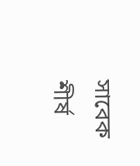সাবেক শীর্ষ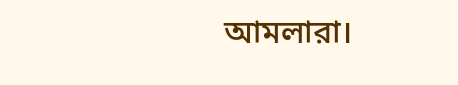আমলারা।